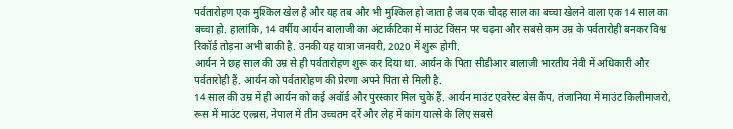पर्वतारोहण एक मुश्किल खेल है और यह तब और भी मुश्किल हो जाता है जब एक चौदह साल का बच्चा खेलने वाला एक 14 साल का बच्चा हो. हालांकि, 14 वर्षीय आर्यन बालाजी का अंटार्कटिका में माउंट विंसन पर चढ़ना और सबसे कम उम्र के पर्वतारोही बनकर विश्व रिकॉर्ड तोड़ना अभी बाकी है. उनकी यह यात्रा जनवरी, 2020 में शुरू होगी.
आर्यन ने छह साल की उम्र से ही पर्वतारोहण शुरू कर दिया था. आर्यन के पिता सीडीआर बालाजी भारतीय नेवी में अधिकारी और पर्वतारोही हैं. आर्यन को पर्वतारोहण की प्रेरणा अपने पिता से मिली है.
14 साल की उम्र में ही आर्यन को कई अवॉर्ड और पुरस्कार मिल चुके हैं. आर्यन माउंट एवरेस्ट बेस कैंप, तंजानिया में माउंट किलीमाजरो, रूस में माउंट एल्ब्रस, नेपाल में तीन उच्चतम दर्रे और लेह में कांग यात्से के लिए सबसे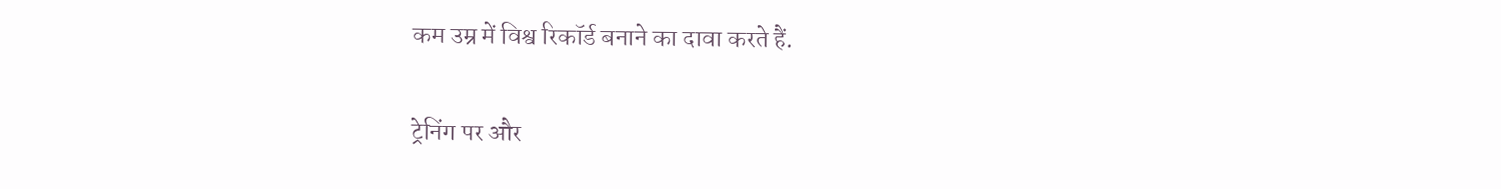कम उम्र में विश्व रिकॉर्ड बनाने का दावा करते हैं.

ट्रेनिंग पर और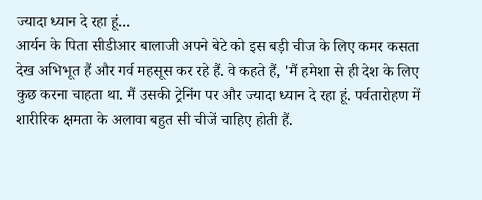ज्यादा ध्यान दे रहा हूं...
आर्यन के पिता सीडीआर बालाजी अपने बेटे को इस बड़ी चीज के लिए कमर कसता देख अभिभूत हैं और गर्व महसूस कर रहे हैं. वे कहते हैं, 'मैं हमेशा से ही देश के लिए कुछ करना चाहता था. मैं उसकी ट्रेनिंग पर और ज्यादा ध्यान दे रहा हूं. पर्वतारोहण में शारीरिक क्षमता के अलावा बहुत सी चीजें चाहिए होती हैं.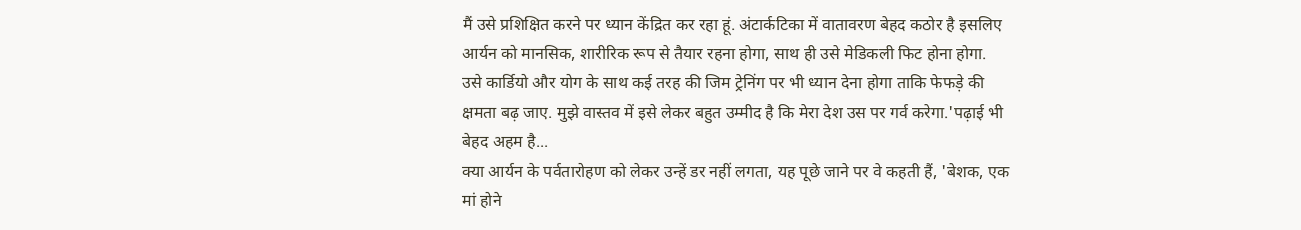मैं उसे प्रशिक्षित करने पर ध्यान केंद्रित कर रहा हूं. अंटार्कटिका में वातावरण बेहद कठोर है इसलिए आर्यन को मानसिक, शारीरिक रूप से तैयार रहना होगा, साथ ही उसे मेडिकली फिट होना होगा. उसे कार्डियो और योग के साथ कई तरह की जिम ट्रेनिंग पर भी ध्यान देना होगा ताकि फेफड़े की क्षमता बढ़ जाए. मुझे वास्तव में इसे लेकर बहुत उम्मीद है कि मेरा देश उस पर गर्व करेगा.'पढ़ाई भी बेहद अहम है...
क्या आर्यन के पर्वतारोहण को लेकर उन्हें डर नहीं लगता, यह पूछे जाने पर वे कहती हैं, 'बेशक, एक मां होने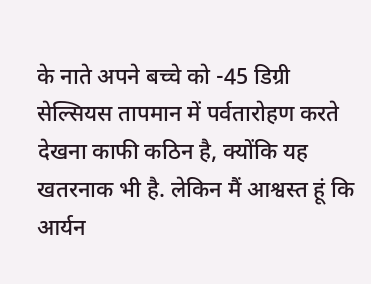के नाते अपने बच्चे को -45 डिग्री सेल्सियस तापमान में पर्वतारोहण करते देखना काफी कठिन है, क्योंकि यह खतरनाक भी है. लेकिन मैं आश्वस्त हूं कि आर्यन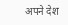अपने देश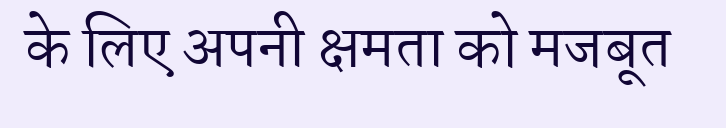के लिए अपनी क्षमता को मजबूत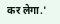कर लेगा.'